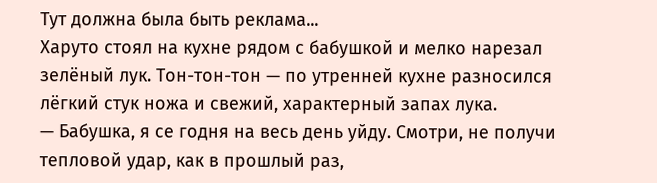Тут должна была быть реклама...
Харуто стоял на кухне рядом с бабушкой и мелко нарезал зелёный лук. Тон-тон-тон — по утренней кухне разносился лёгкий стук ножа и свежий, характерный запах лука.
— Бабушка, я се годня на весь день уйду. Смотри, не получи тепловой удар, как в прошлый раз,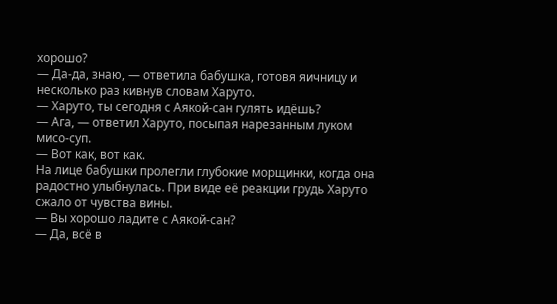хорошо?
— Да-да, знаю, — ответила бабушка, готовя яичницу и несколько раз кивнув словам Харуто.
— Харуто, ты сегодня с Аякой-сан гулять идёшь?
— Ага, — ответил Харуто, посыпая нарезанным луком мисо-суп.
— Вот как, вот как.
На лице бабушки пролегли глубокие морщинки, когда она радостно улыбнулась. При виде её реакции грудь Харуто сжало от чувства вины.
— Вы хорошо ладите с Аякой-сан?
— Да, всё в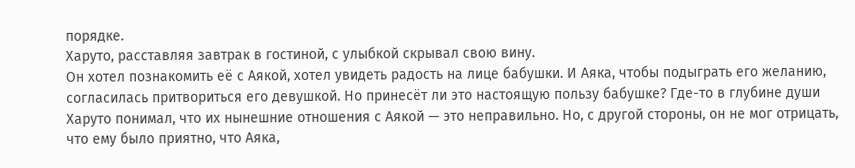порядке.
Харуто, расставляя завтрак в гостиной, с улыбкой скрывал свою вину.
Он хотел познакомить её с Аякой, хотел увидеть радость на лице бабушки. И Аяка, чтобы подыграть его желанию, согласилась притвориться его девушкой. Но принесёт ли это настоящую пользу бабушке? Где-то в глубине души Харуто понимал, что их нынешние отношения с Аякой — это неправильно. Но, с другой стороны, он не мог отрицать, что ему было приятно, что Аяка,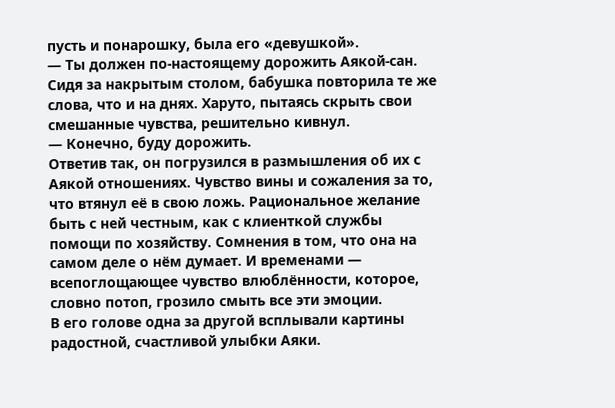пусть и понарошку, была его «девушкой».
— Ты должен по-настоящему дорожить Аякой-сан.
Сидя за накрытым столом, бабушка повторила те же слова, что и на днях. Харуто, пытаясь скрыть свои смешанные чувства, решительно кивнул.
— Конечно, буду дорожить.
Ответив так, он погрузился в размышления об их с Аякой отношениях. Чувство вины и сожаления за то, что втянул её в свою ложь. Рациональное желание быть с ней честным, как с клиенткой службы помощи по хозяйству. Сомнения в том, что она на самом деле о нём думает. И временами — всепоглощающее чувство влюблённости, которое, словно потоп, грозило смыть все эти эмоции.
В его голове одна за другой всплывали картины радостной, счастливой улыбки Аяки.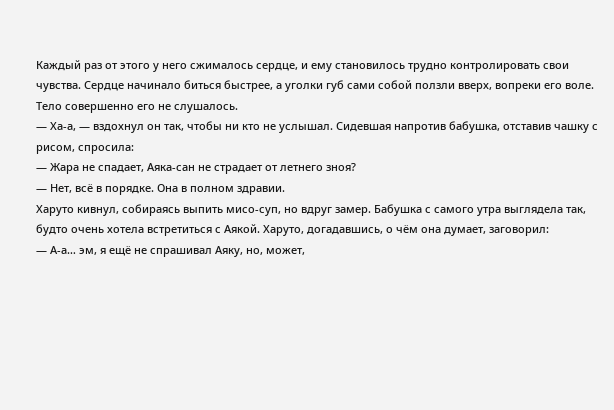Каждый раз от этого у него сжималось сердце, и ему становилось трудно контролировать свои чувства. Сердце начинало биться быстрее, а уголки губ сами собой ползли вверх, вопреки его воле. Тело совершенно его не слушалось.
— Ха-а, — вздохнул он так, чтобы ни кто не услышал. Сидевшая напротив бабушка, отставив чашку с рисом, спросила:
— Жара не спадает, Аяка-сан не страдает от летнего зноя?
— Нет, всё в порядке. Она в полном здравии.
Харуто кивнул, собираясь выпить мисо-суп, но вдруг замер. Бабушка с самого утра выглядела так, будто очень хотела встретиться с Аякой. Харуто, догадавшись, о чём она думает, заговорил:
— А-а… эм, я ещё не спрашивал Аяку, но, может,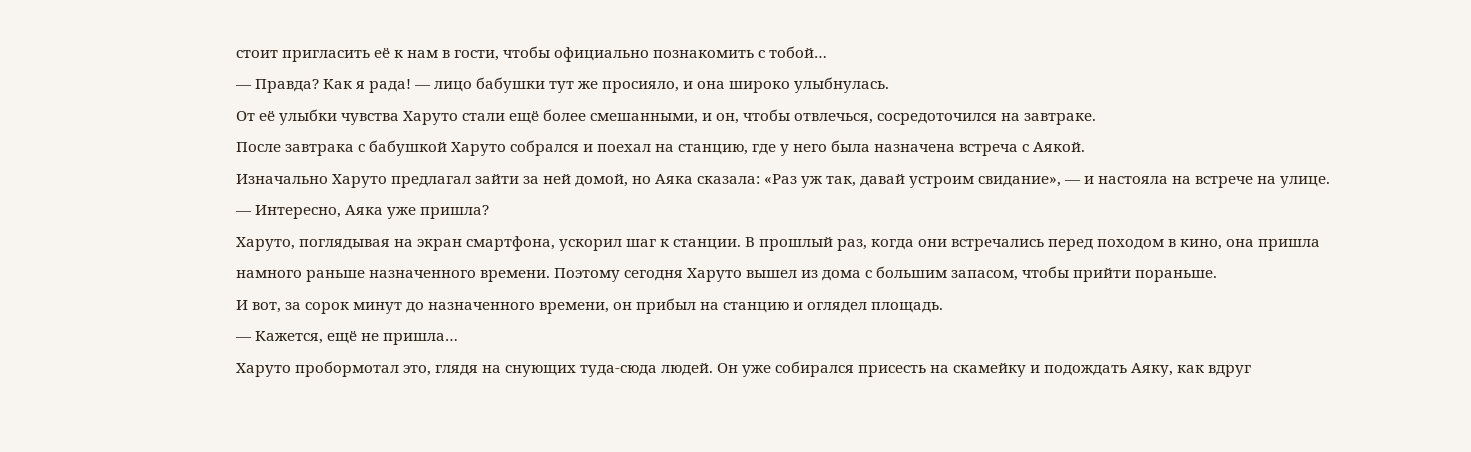стоит пригласить её к нам в гости, чтобы официально познакомить с тобой…
— Правда? Как я рада! — лицо бабушки тут же просияло, и она широко улыбнулась.
От её улыбки чувства Харуто стали ещё более смешанными, и он, чтобы отвлечься, сосредоточился на завтраке.
После завтрака с бабушкой Харуто собрался и поехал на станцию, где у него была назначена встреча с Аякой.
Изначально Харуто предлагал зайти за ней домой, но Аяка сказала: «Раз уж так, давай устроим свидание», — и настояла на встрече на улице.
— Интересно, Аяка уже пришла?
Харуто, поглядывая на экран смартфона, ускорил шаг к станции. В прошлый раз, когда они встречались перед походом в кино, она пришла намного раньше назначенного времени. Поэтому сегодня Харуто вышел из дома с большим запасом, чтобы прийти пораньше.
И вот, за сорок минут до назначенного времени, он прибыл на станцию и оглядел площадь.
— Кажется, ещё не пришла…
Харуто пробормотал это, глядя на снующих туда-сюда людей. Он уже собирался присесть на скамейку и подождать Аяку, как вдруг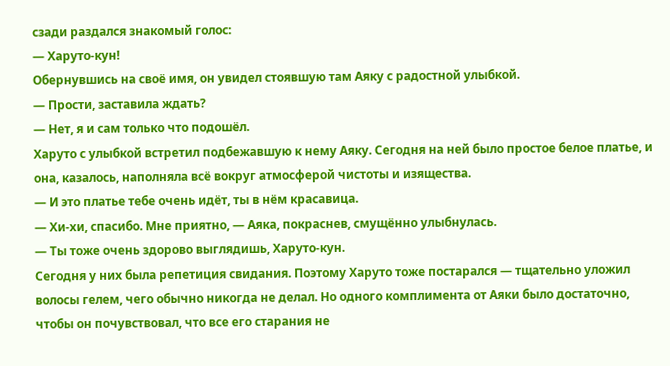сзади раздался знакомый голос:
— Харуто-кун!
Обернувшись на своё имя, он увидел стоявшую там Аяку с радостной улыбкой.
— Прости, заставила ждать?
— Нет, я и сам только что подошёл.
Харуто с улыбкой встретил подбежавшую к нему Аяку. Сегодня на ней было простое белое платье, и она, казалось, наполняла всё вокруг атмосферой чистоты и изящества.
— И это платье тебе очень идёт, ты в нём красавица.
— Хи-хи, спасибо. Мне приятно, — Аяка, покраснев, смущённо улыбнулась.
— Ты тоже очень здорово выглядишь, Харуто-кун.
Сегодня у них была репетиция свидания. Поэтому Харуто тоже постарался — тщательно уложил волосы гелем, чего обычно никогда не делал. Но одного комплимента от Аяки было достаточно, чтобы он почувствовал, что все его старания не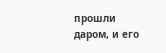прошли даром, и его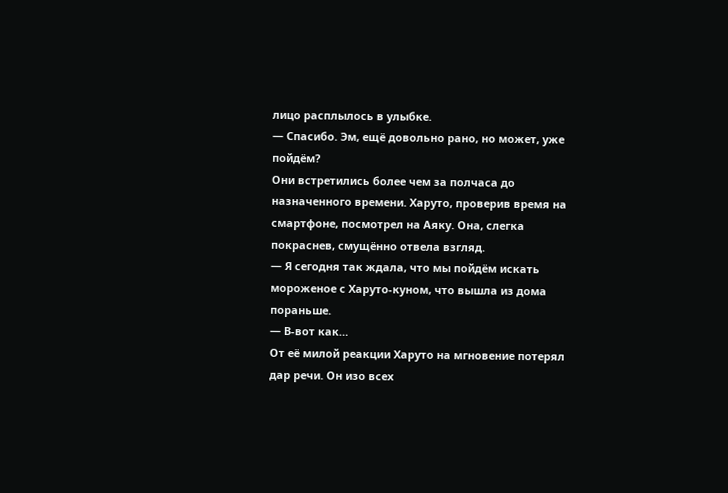лицо расплылось в улыбке.
— Спасибо. Эм, ещё довольно рано, но может, уже пойдём?
Они встретились более чем за полчаса до назначенного времени. Харуто, проверив время на смартфоне, посмотрел на Аяку. Она, слегка покраснев, смущённо отвела взгляд.
— Я сегодня так ждала, что мы пойдём искать мороженое с Харуто-куном, что вышла из дома пораньше.
— В-вот как…
От её милой реакции Харуто на мгновение потерял дар речи. Он изо всех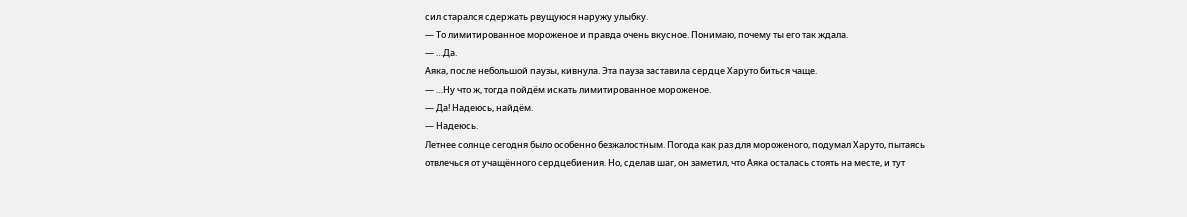сил старался сдержать рвущуюся наружу улыбку.
— То лимитированное мороженое и правда очень вкусное. Понимаю, почему ты его так ждала.
— …Да.
Аяка, после небольшой паузы, кивнула. Эта пауза заставила сердце Харуто биться чаще.
— …Ну что ж, тогда пойдём искать лимитированное мороженое.
— Да! Надеюсь, найдём.
— Надеюсь.
Летнее солнце сегодня было особенно безжалостным. Погода как раз для мороженого, подумал Харуто, пытаясь отвлечься от учащённого сердцебиения. Но, сделав шаг, он заметил, что Аяка осталась стоять на месте, и тут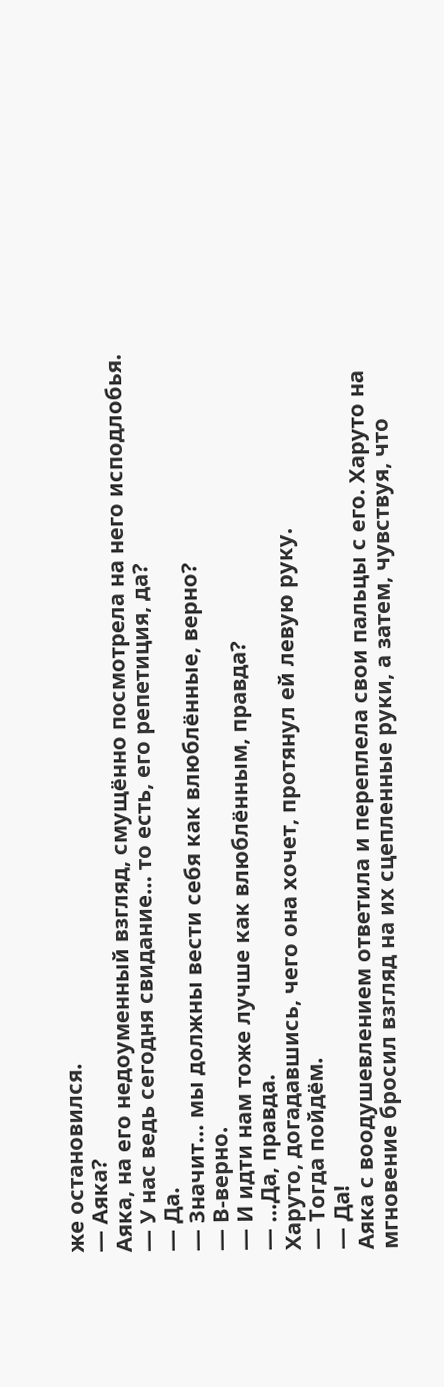же остановился.
— Аяка?
Аяка, на его недоуменный взгляд, смущённо посмотрела на него исподлобья.
— У нас ведь сегодня свидание… то есть, его репетиция, да?
— Да.
— Значит… мы должны вести себя как влюблённые, верно?
— В-верно.
— И идти нам тоже лучше как влюблённым, правда?
— …Да, правда.
Харуто, догадавшись, чего она хочет, протянул ей левую руку.
— Тогда пойдём.
— Да!
Аяка с воодушевлением ответила и переплела свои пальцы с его. Харуто на мгновение бросил взгляд на их сцепленные руки, а затем, чувствуя, что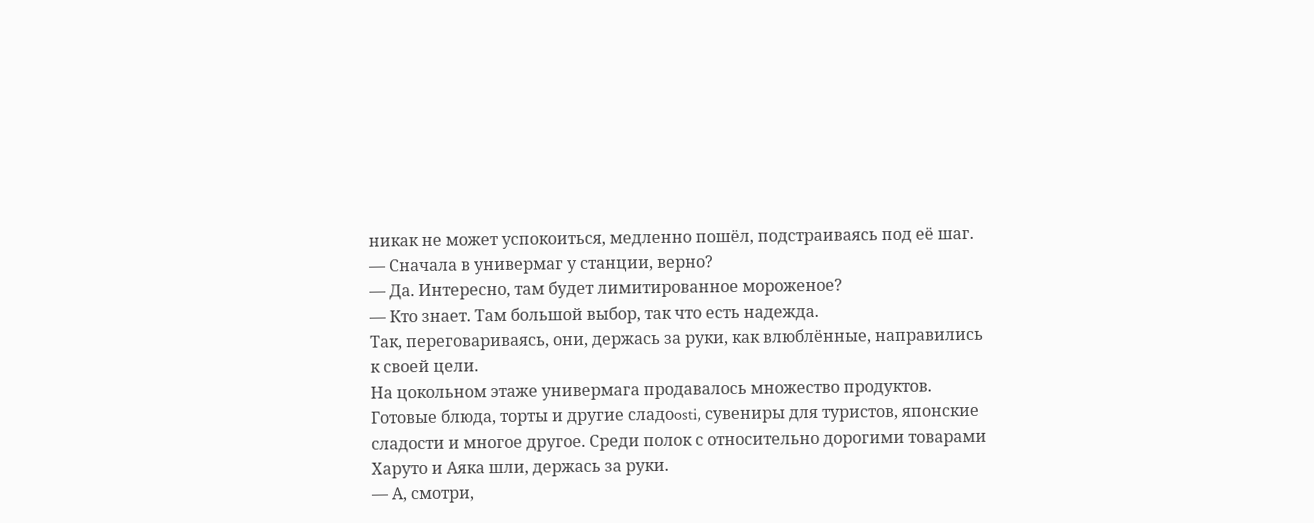никак не может успокоиться, медленно пошёл, подстраиваясь под её шаг.
— Сначала в универмаг у станции, верно?
— Да. Интересно, там будет лимитированное мороженое?
— Кто знает. Там большой выбор, так что есть надежда.
Так, переговариваясь, они, держась за руки, как влюблённые, направились к своей цели.
На цокольном этаже универмага продавалось множество продуктов. Готовые блюда, торты и другие сладоosti, сувениры для туристов, японские сладости и многое другое. Среди полок с относительно дорогими товарами Харуто и Аяка шли, держась за руки.
— А, смотри,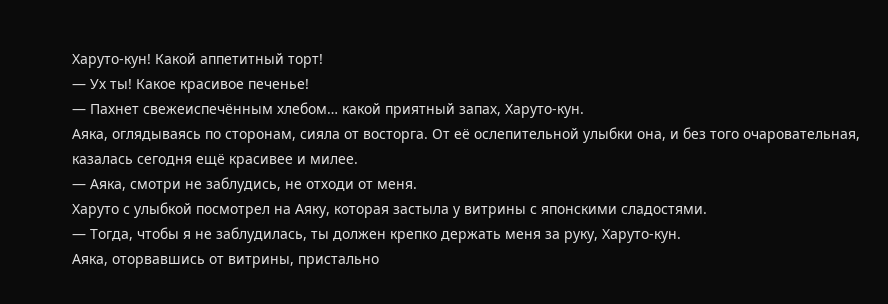Харуто-кун! Какой аппетитный торт!
— Ух ты! Какое красивое печенье!
— Пахнет свежеиспечённым хлебом… какой приятный запах, Харуто-кун.
Аяка, оглядываясь по сторонам, сияла от восторга. От её ослепительной улыбки она, и без того очаровательная, казалась сегодня ещё красивее и милее.
— Аяка, смотри не заблудись, не отходи от меня.
Харуто с улыбкой посмотрел на Аяку, которая застыла у витрины с японскими сладостями.
— Тогда, чтобы я не заблудилась, ты должен крепко держать меня за руку, Харуто-кун.
Аяка, оторвавшись от витрины, пристально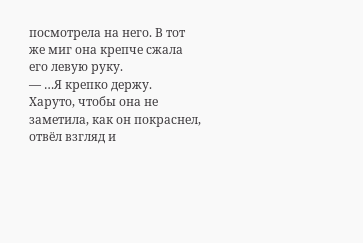посмотрела на него. В тот же миг она крепче сжала его левую руку.
— …Я крепко держу.
Харуто, чтобы она не заметила, как он покраснел, отвёл взгляд и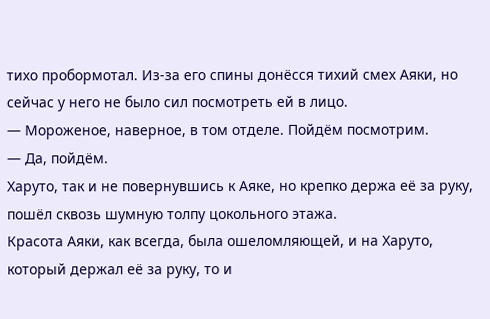тихо пробормотал. Из-за его спины донёсся тихий смех Аяки, но сейчас у него не было сил посмотреть ей в лицо.
— Мороженое, наверное, в том отделе. Пойдём посмотрим.
— Да, пойдём.
Харуто, так и не повернувшись к Аяке, но крепко держа её за руку, пошёл сквозь шумную толпу цокольного этажа.
Красота Аяки, как всегда, была ошеломляющей, и на Харуто, который держал её за руку, то и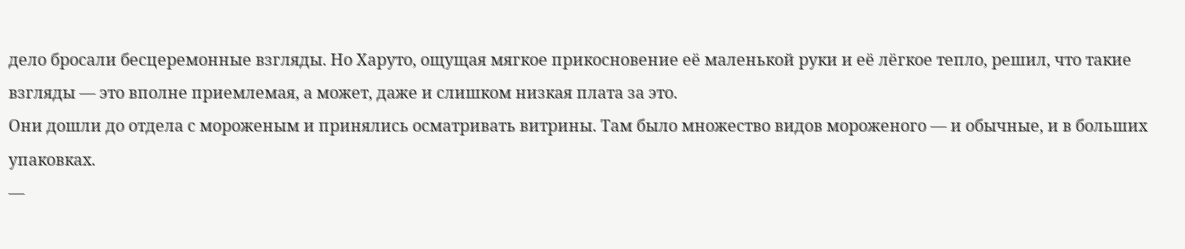дело бросали бесцеремонные взгляды. Но Харуто, ощущая мягкое прикосновение её маленькой руки и её лёгкое тепло, решил, что такие взгляды — это вполне приемлемая, а может, даже и слишком низкая плата за это.
Они дошли до отдела с мороженым и принялись осматривать витрины. Там было множество видов мороженого — и обычные, и в больших упаковках.
—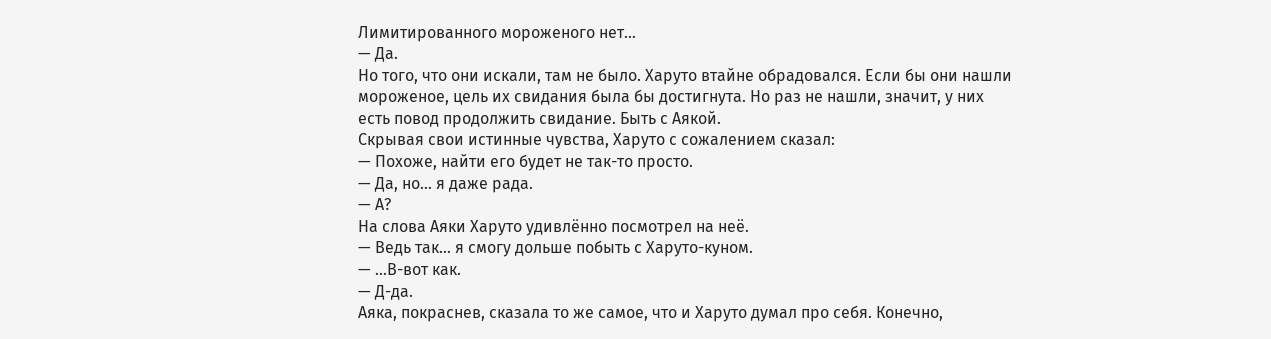Лимитированного мороженого нет…
— Да.
Но того, что они искали, там не было. Харуто втайне обрадовался. Если бы они нашли мороженое, цель их свидания была бы достигнута. Но раз не нашли, значит, у них есть повод продолжить свидание. Быть с Аякой.
Скрывая свои истинные чувства, Харуто с сожалением сказал:
— Похоже, найти его будет не так-то просто.
— Да, но… я даже рада.
— А?
На слова Аяки Харуто удивлённо посмотрел на неё.
— Ведь так… я смогу дольше побыть с Харуто-куном.
— …В-вот как.
— Д-да.
Аяка, покраснев, сказала то же самое, что и Харуто думал про себя. Конечно,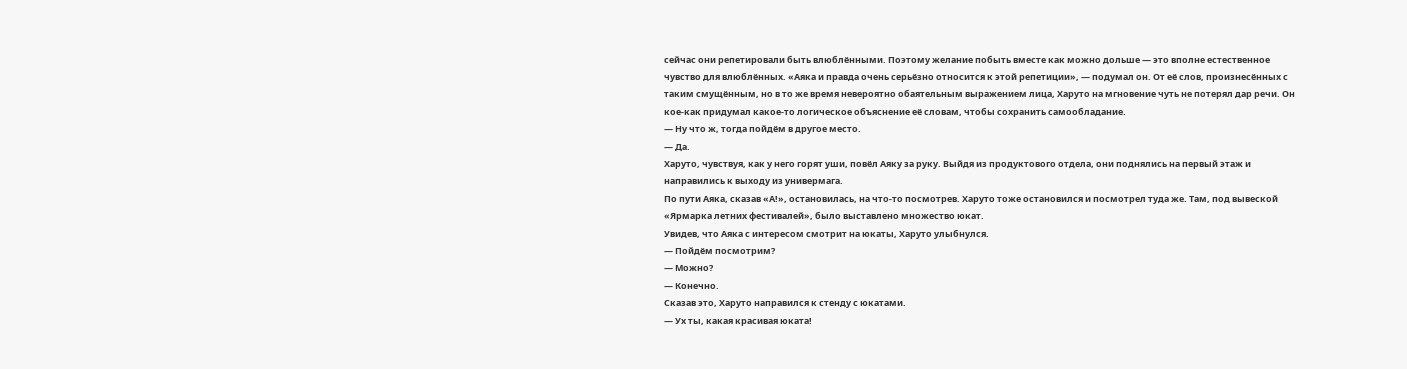сейчас они репетировали быть влюблёнными. Поэтому желание побыть вместе как можно дольше — это вполне естественное чувство для влюблённых. «Аяка и правда очень серьёзно относится к этой репетиции», — подумал он. От её слов, произнесённых с таким смущённым, но в то же время невероятно обаятельным выражением лица, Харуто на мгновение чуть не потерял дар речи. Он кое-как придумал какое-то логическое объяснение её словам, чтобы сохранить самообладание.
— Ну что ж, тогда пойдём в другое место.
— Да.
Харуто, чувствуя, как у него горят уши, повёл Аяку за руку. Выйдя из продуктового отдела, они поднялись на первый этаж и направились к выходу из универмага.
По пути Аяка, сказав «А!», остановилась, на что-то посмотрев. Харуто тоже остановился и посмотрел туда же. Там, под вывеской «Ярмарка летних фестивалей», было выставлено множество юкат.
Увидев, что Аяка с интересом смотрит на юкаты, Харуто улыбнулся.
— Пойдём посмотрим?
— Можно?
— Конечно.
Сказав это, Харуто направился к стенду с юкатами.
— Ух ты, какая красивая юката!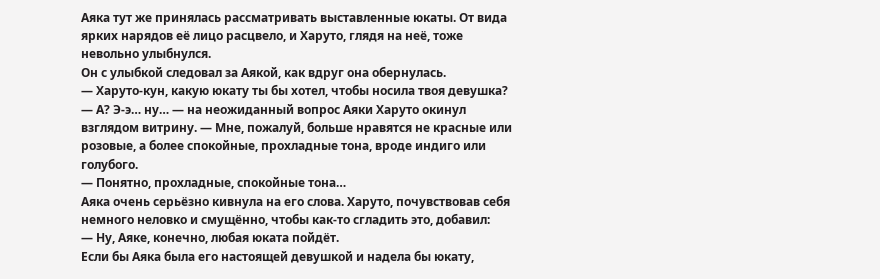Аяка тут же принялась рассматривать выставленные юкаты. От вида ярких нарядов её лицо расцвело, и Харуто, глядя на неё, тоже невольно улыбнулся.
Он с улыбкой следовал за Аякой, как вдруг она обернулась.
— Харуто-кун, какую юкату ты бы хотел, чтобы носила твоя девушка?
— А? Э-э… ну… — на неожиданный вопрос Аяки Харуто окинул взглядом витрину. — Мне, пожалуй, больше нравятся не красные или розовые, а более спокойные, прохладные тона, вроде индиго или голубого.
— Понятно, прохладные, спокойные тона…
Аяка очень серьёзно кивнула на его слова. Харуто, почувствовав себя немного неловко и смущённо, чтобы как-то сгладить это, добавил:
— Ну, Аяке, конечно, любая юката пойдёт.
Если бы Аяка была его настоящей девушкой и надела бы юкату,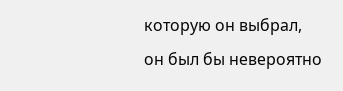которую он выбрал, он был бы невероятно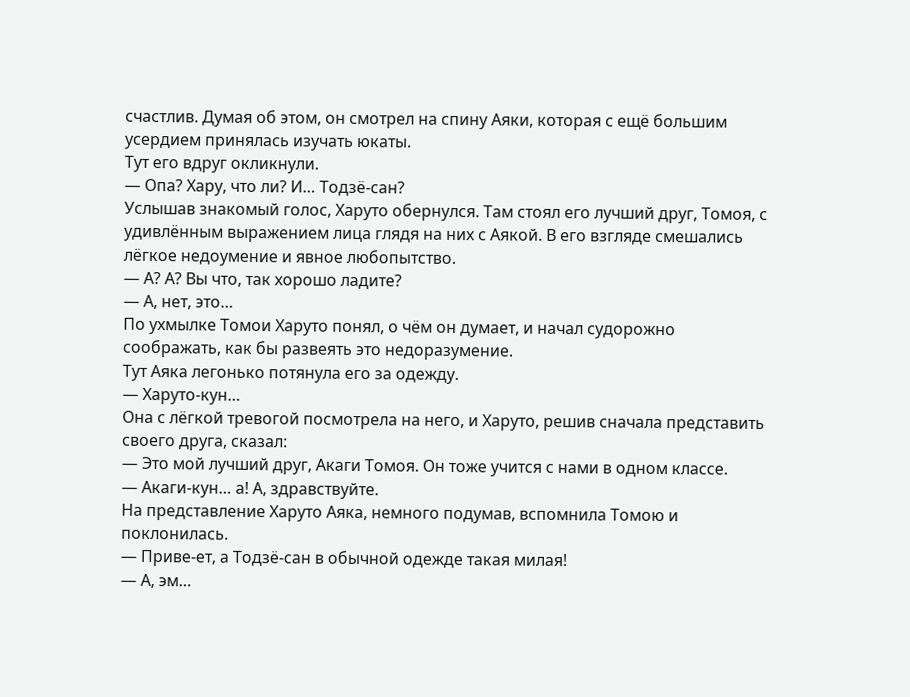счастлив. Думая об этом, он смотрел на спину Аяки, которая с ещё большим усердием принялась изучать юкаты.
Тут его вдруг окликнули.
— Опа? Хару, что ли? И… Тодзё-сан?
Услышав знакомый голос, Харуто обернулся. Там стоял его лучший друг, Томоя, с удивлённым выражением лица глядя на них с Аякой. В его взгляде смешались лёгкое недоумение и явное любопытство.
— А? А? Вы что, так хорошо ладите?
— А, нет, это…
По ухмылке Томои Харуто понял, о чём он думает, и начал судорожно соображать, как бы развеять это недоразумение.
Тут Аяка легонько потянула его за одежду.
— Харуто-кун…
Она с лёгкой тревогой посмотрела на него, и Харуто, решив сначала представить своего друга, сказал:
— Это мой лучший друг, Акаги Томоя. Он тоже учится с нами в одном классе.
— Акаги-кун… а! А, здравствуйте.
На представление Харуто Аяка, немного подумав, вспомнила Томою и поклонилась.
— Приве-ет, а Тодзё-сан в обычной одежде такая милая!
— А, эм…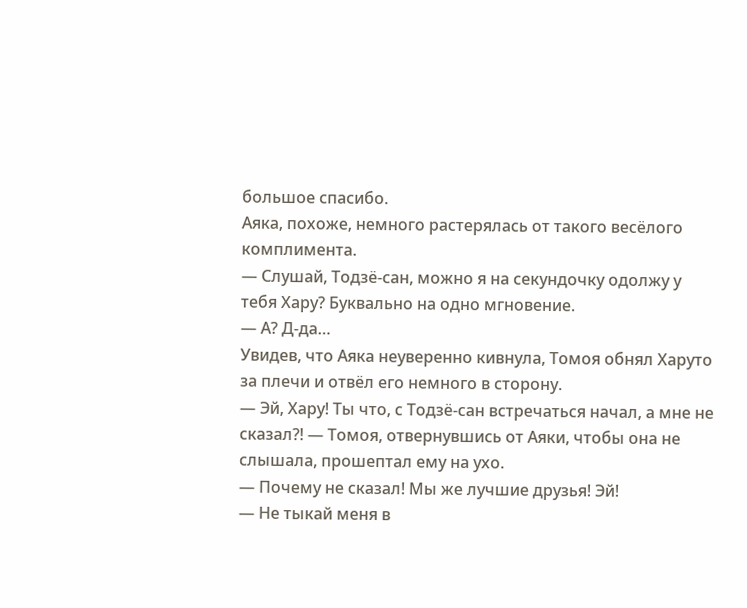большое спасибо.
Аяка, похоже, немного растерялась от такого весёлого комплимента.
— Слушай, Тодзё-сан, можно я на секундочку одолжу у тебя Хару? Буквально на одно мгновение.
— А? Д-да…
Увидев, что Аяка неуверенно кивнула, Томоя обнял Харуто за плечи и отвёл его немного в сторону.
— Эй, Хару! Ты что, с Тодзё-сан встречаться начал, а мне не сказал?! — Томоя, отвернувшись от Аяки, чтобы она не слышала, прошептал ему на ухо.
— Почему не сказал! Мы же лучшие друзья! Эй!
— Не тыкай меня в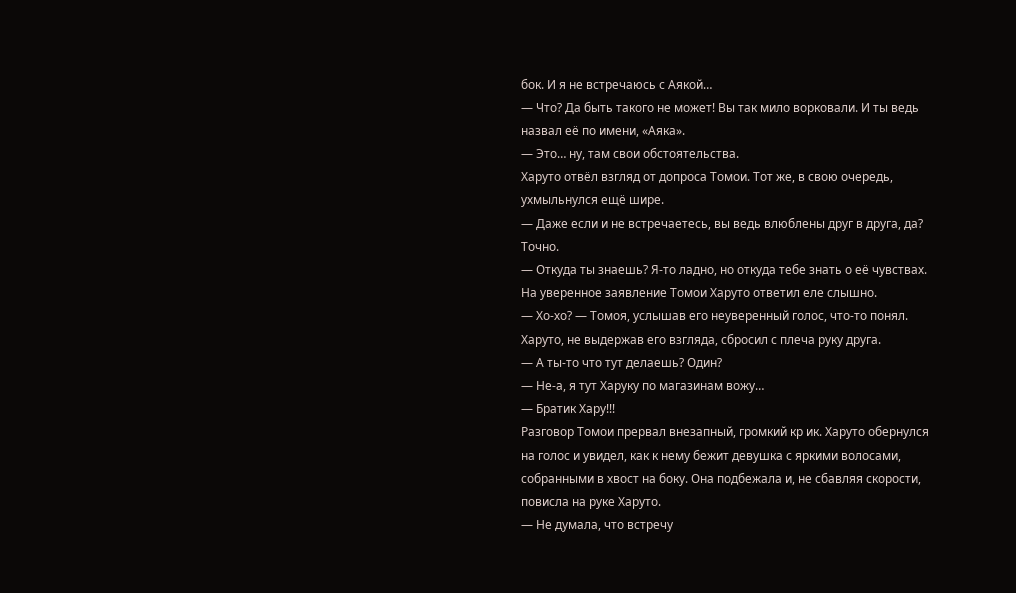бок. И я не встречаюсь с Аякой…
— Что? Да быть такого не может! Вы так мило ворковали. И ты ведь назвал её по имени, «Аяка».
— Это… ну, там свои обстоятельства.
Харуто отвёл взгляд от допроса Томои. Тот же, в свою очередь, ухмыльнулся ещё шире.
— Даже если и не встречаетесь, вы ведь влюблены друг в друга, да? Точно.
— Откуда ты знаешь? Я-то ладно, но откуда тебе знать о её чувствах.
На уверенное заявление Томои Харуто ответил еле слышно.
— Хо-хо? — Томоя, услышав его неуверенный голос, что-то понял.
Харуто, не выдержав его взгляда, сбросил с плеча руку друга.
— А ты-то что тут делаешь? Один?
— Не-а, я тут Харуку по магазинам вожу…
— Братик Хару!!!
Разговор Томои прервал внезапный, громкий кр ик. Харуто обернулся на голос и увидел, как к нему бежит девушка с яркими волосами, собранными в хвост на боку. Она подбежала и, не сбавляя скорости, повисла на руке Харуто.
— Не думала, что встречу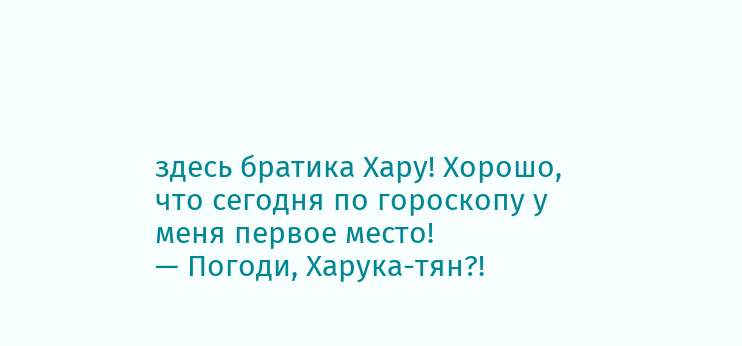здесь братика Хару! Хорошо, что сегодня по гороскопу у меня первое место!
— Погоди, Харука-тян?!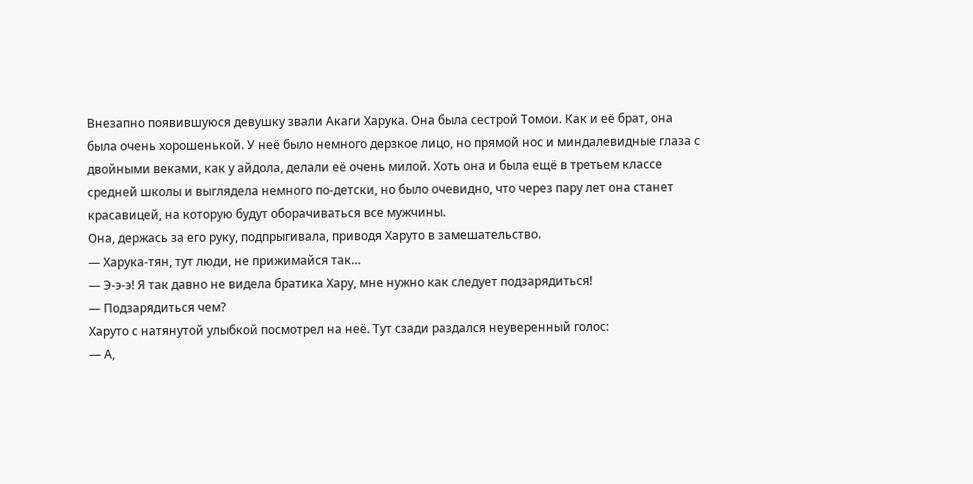Внезапно появившуюся девушку звали Акаги Харука. Она была сестрой Томои. Как и её брат, она была очень хорошенькой. У неё было немного дерзкое лицо, но прямой нос и миндалевидные глаза с двойными веками, как у айдола, делали её очень милой. Хоть она и была ещё в третьем классе средней школы и выглядела немного по-детски, но было очевидно, что через пару лет она станет красавицей, на которую будут оборачиваться все мужчины.
Она, держась за его руку, подпрыгивала, приводя Харуто в замешательство.
— Харука-тян, тут люди, не прижимайся так…
— Э-э-э! Я так давно не видела братика Хару, мне нужно как следует подзарядиться!
— Подзарядиться чем?
Харуто с натянутой улыбкой посмотрел на неё. Тут сзади раздался неуверенный голос:
— А,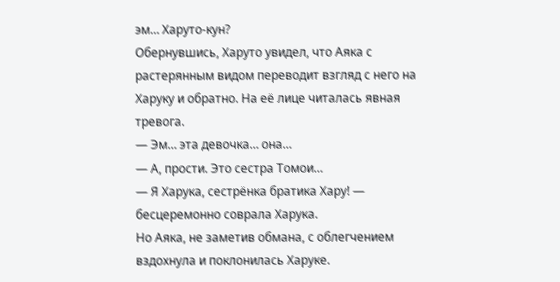эм… Харуто-кун?
Обернувшись, Харуто увидел, что Аяка с растерянным видом переводит взгляд с него на Харуку и обратно. На её лице читалась явная тревога.
— Эм… эта девочка… она…
— А, прости. Это сестра Томои…
— Я Харука, сестрёнка братика Хару! — бесцеремонно соврала Харука.
Но Аяка, не заметив обмана, с облегчением вздохнула и поклонилась Харуке.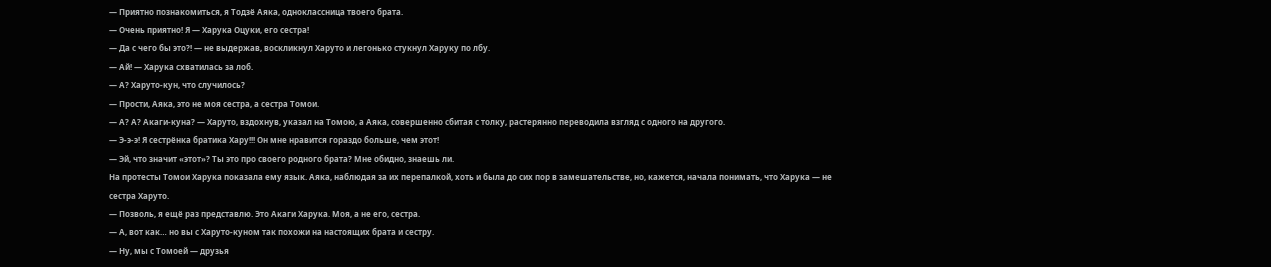— Приятно познакомиться, я Тодзё Аяка, одноклассница твоего брата.
— Очень приятно! Я — Харука Оцуки, его сестра!
— Да с чего бы это?! — не выдержав, воскликнул Харуто и легонько стукнул Харуку по лбу.
— Ай! — Харука схватилась за лоб.
— А? Харуто-кун, что случилось?
— Прости, Аяка, это не моя сестра, а сестра Томои.
— А? А? Акаги-куна? — Харуто, вздохнув, указал на Томою, а Аяка, совершенно сбитая с толку, растерянно переводила взгляд с одного на другого.
— Э-э-э! Я сестрёнка братика Хару!!! Он мне нравится гораздо больше, чем этот!
— Эй, что значит «этот»? Ты это про своего родного брата? Мне обидно, знаешь ли.
На протесты Томои Харука показала ему язык. Аяка, наблюдая за их перепалкой, хоть и была до сих пор в замешательстве, но, кажется, начала понимать, что Харука — не сестра Харуто.
— Позволь, я ещё раз представлю. Это Акаги Харука. Моя, а не его, сестра.
— А, вот как… но вы с Харуто-куном так похожи на настоящих брата и сестру.
— Ну, мы с Томоей — друзья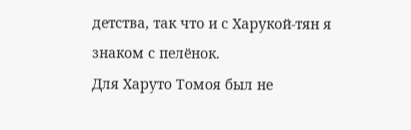детства, так что и с Харукой-тян я знаком с пелёнок.
Для Харуто Томоя был не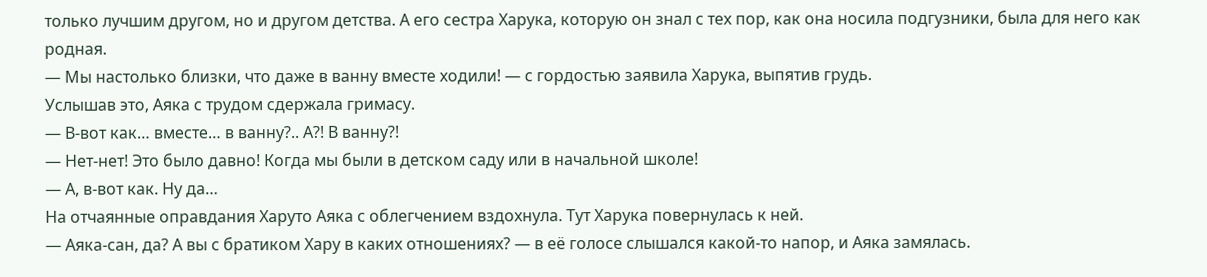только лучшим другом, но и другом детства. А его сестра Харука, которую он знал с тех пор, как она носила подгузники, была для него как родная.
— Мы настолько близки, что даже в ванну вместе ходили! — с гордостью заявила Харука, выпятив грудь.
Услышав это, Аяка с трудом сдержала гримасу.
— В-вот как… вместе… в ванну?.. А?! В ванну?!
— Нет-нет! Это было давно! Когда мы были в детском саду или в начальной школе!
— А, в-вот как. Ну да…
На отчаянные оправдания Харуто Аяка с облегчением вздохнула. Тут Харука повернулась к ней.
— Аяка-сан, да? А вы с братиком Хару в каких отношениях? — в её голосе слышался какой-то напор, и Аяка замялась.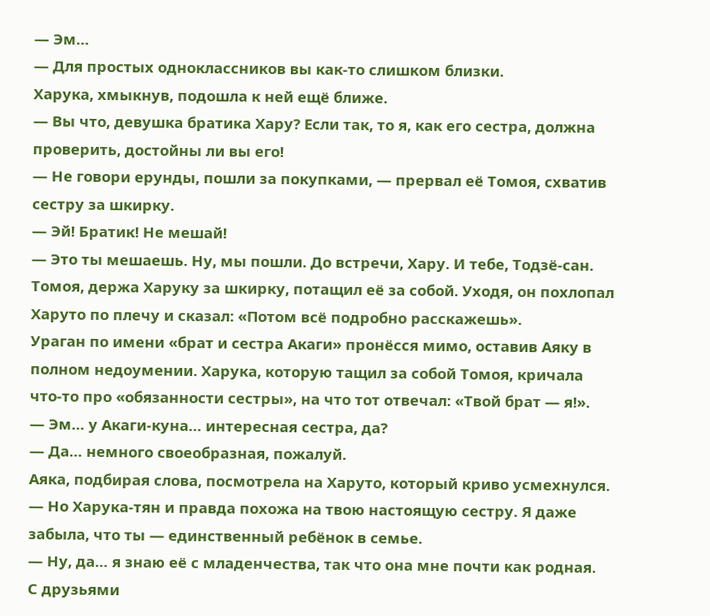— Эм…
— Для простых одноклассников вы как-то слишком близки.
Харука, хмыкнув, подошла к ней ещё ближе.
— Вы что, девушка братика Хару? Если так, то я, как его сестра, должна проверить, достойны ли вы его!
— Не говори ерунды, пошли за покупками, — прервал её Томоя, схватив сестру за шкирку.
— Эй! Братик! Не мешай!
— Это ты мешаешь. Ну, мы пошли. До встречи, Хару. И тебе, Тодзё-сан.
Томоя, держа Харуку за шкирку, потащил её за собой. Уходя, он похлопал Харуто по плечу и сказал: «Потом всё подробно расскажешь».
Ураган по имени «брат и сестра Акаги» пронёсся мимо, оставив Аяку в полном недоумении. Харука, которую тащил за собой Томоя, кричала что-то про «обязанности сестры», на что тот отвечал: «Твой брат — я!».
— Эм… у Акаги-куна… интересная сестра, да?
— Да… немного своеобразная, пожалуй.
Аяка, подбирая слова, посмотрела на Харуто, который криво усмехнулся.
— Но Харука-тян и правда похожа на твою настоящую сестру. Я даже забыла, что ты — единственный ребёнок в семье.
— Ну, да… я знаю её с младенчества, так что она мне почти как родная.
С друзьями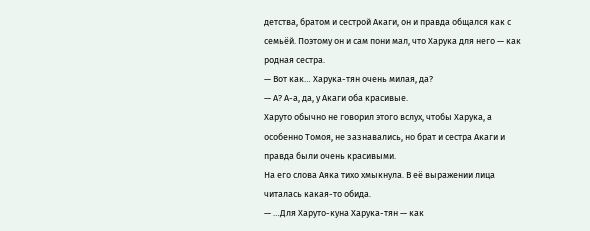детства, братом и сестрой Акаги, он и правда общался как с семьёй. Поэтому он и сам пони мал, что Харука для него — как родная сестра.
— Вот как… Харука-тян очень милая, да?
— А? А-а, да, у Акаги оба красивые.
Харуто обычно не говорил этого вслух, чтобы Харука, а особенно Томоя, не зазнавались, но брат и сестра Акаги и правда были очень красивыми.
На его слова Аяка тихо хмыкнула. В её выражении лица читалась какая-то обида.
— …Для Харуто-куна Харука-тян — как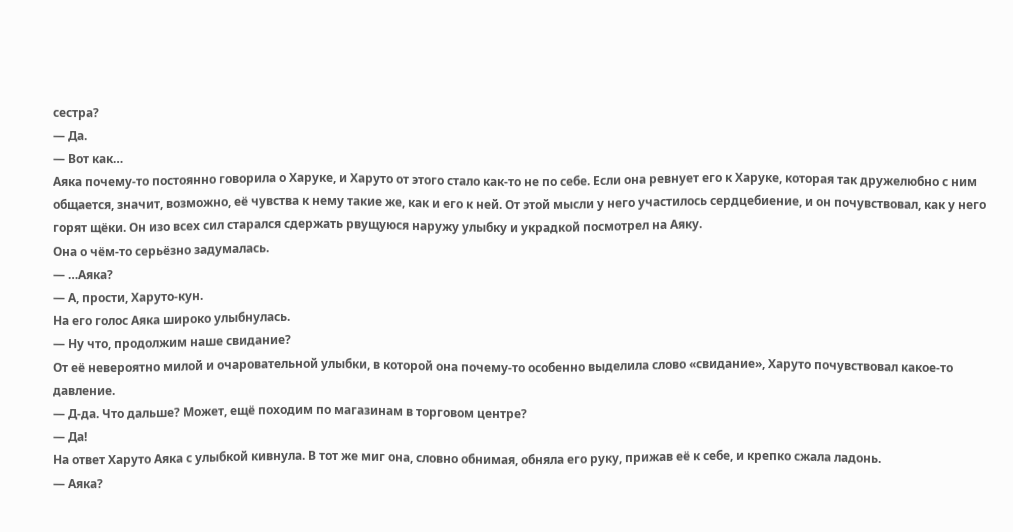сестра?
— Да.
— Вот как…
Аяка почему-то постоянно говорила о Харуке, и Харуто от этого стало как-то не по себе. Если она ревнует его к Харуке, которая так дружелюбно с ним общается, значит, возможно, её чувства к нему такие же, как и его к ней. От этой мысли у него участилось сердцебиение, и он почувствовал, как у него горят щёки. Он изо всех сил старался сдержать рвущуюся наружу улыбку и украдкой посмотрел на Аяку.
Она о чём-то серьёзно задумалась.
— …Аяка?
— А, прости, Харуто-кун.
На его голос Аяка широко улыбнулась.
— Ну что, продолжим наше свидание?
От её невероятно милой и очаровательной улыбки, в которой она почему-то особенно выделила слово «свидание», Харуто почувствовал какое-то давление.
— Д-да. Что дальше? Может, ещё походим по магазинам в торговом центре?
— Да!
На ответ Харуто Аяка с улыбкой кивнула. В тот же миг она, словно обнимая, обняла его руку, прижав её к себе, и крепко сжала ладонь.
— Аяка?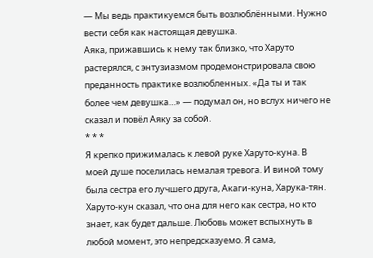— Мы ведь практикуемся быть возлюблёнными. Нужно вести себя как настоящая девушка.
Аяка, прижавшись к нему так близко, что Харуто растерялся, с энтузиазмом продемонстрировала свою преданность практике возлюбленных. «Да ты и так более чем девушка…» — подумал он, но вслух ничего не сказал и повёл Аяку за собой.
* * *
Я крепко прижималась к левой руке Харуто-куна. В моей душе поселилась немалая тревога. И виной тому была сестра его лучшего друга, Акаги-куна, Харука-тян. Харуто-кун сказал, что она для него как сестра, но кто знает, как будет дальше. Любовь может вспыхнуть в любой момент, это непредсказуемо. Я сама,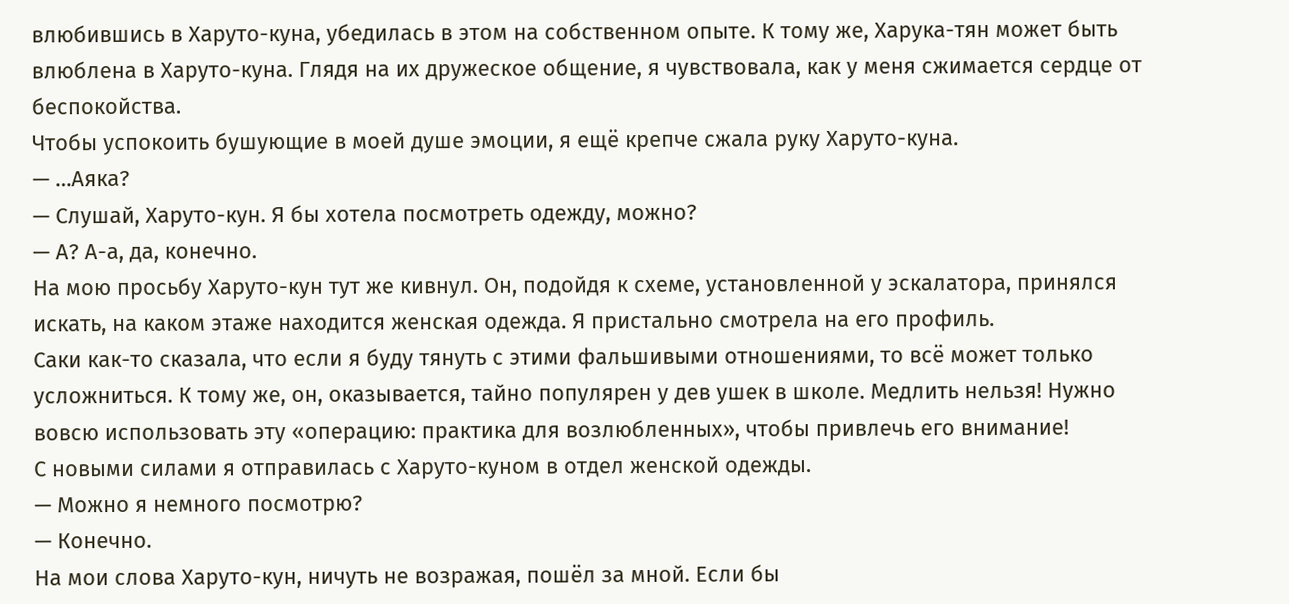влюбившись в Харуто-куна, убедилась в этом на собственном опыте. К тому же, Харука-тян может быть влюблена в Харуто-куна. Глядя на их дружеское общение, я чувствовала, как у меня сжимается сердце от беспокойства.
Чтобы успокоить бушующие в моей душе эмоции, я ещё крепче сжала руку Харуто-куна.
— …Аяка?
— Слушай, Харуто-кун. Я бы хотела посмотреть одежду, можно?
— А? А-а, да, конечно.
На мою просьбу Харуто-кун тут же кивнул. Он, подойдя к схеме, установленной у эскалатора, принялся искать, на каком этаже находится женская одежда. Я пристально смотрела на его профиль.
Саки как-то сказала, что если я буду тянуть с этими фальшивыми отношениями, то всё может только усложниться. К тому же, он, оказывается, тайно популярен у дев ушек в школе. Медлить нельзя! Нужно вовсю использовать эту «операцию: практика для возлюбленных», чтобы привлечь его внимание!
С новыми силами я отправилась с Харуто-куном в отдел женской одежды.
— Можно я немного посмотрю?
— Конечно.
На мои слова Харуто-кун, ничуть не возражая, пошёл за мной. Если бы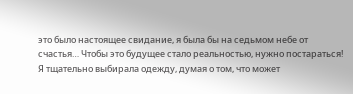это было настоящее свидание, я была бы на седьмом небе от счастья… Чтобы это будущее стало реальностью, нужно постараться! Я тщательно выбирала одежду, думая о том, что может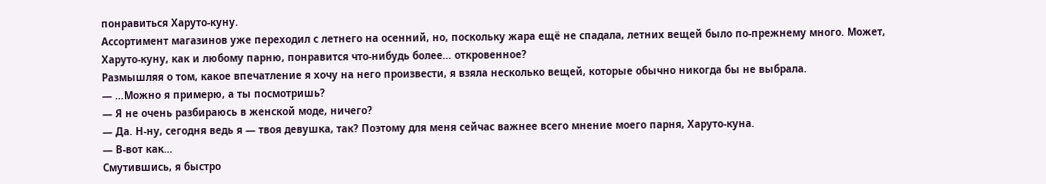понравиться Харуто-куну.
Ассортимент магазинов уже переходил с летнего на осенний, но, поскольку жара ещё не спадала, летних вещей было по-прежнему много. Может, Харуто-куну, как и любому парню, понравится что-нибудь более… откровенное?
Размышляя о том, какое впечатление я хочу на него произвести, я взяла несколько вещей, которые обычно никогда бы не выбрала.
— …Можно я примерю, а ты посмотришь?
— Я не очень разбираюсь в женской моде, ничего?
— Да. Н-ну, сегодня ведь я — твоя девушка, так? Поэтому для меня сейчас важнее всего мнение моего парня, Харуто-куна.
— В-вот как…
Смутившись, я быстро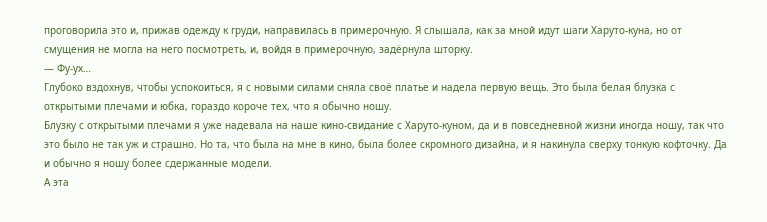проговорила это и, прижав одежду к груди, направилась в примерочную. Я слышала, как за мной идут шаги Харуто-куна, но от смущения не могла на него посмотреть, и, войдя в примерочную, задёрнула шторку.
— Фу-ух…
Глубоко вздохнув, чтобы успокоиться, я с новыми силами сняла своё платье и надела первую вещь. Это была белая блузка с открытыми плечами и юбка, гораздо короче тех, что я обычно ношу.
Блузку с открытыми плечами я уже надевала на наше кино-свидание с Харуто-куном, да и в повседневной жизни иногда ношу, так что это было не так уж и страшно. Но та, что была на мне в кино, была более скромного дизайна, и я накинула сверху тонкую кофточку. Да и обычно я ношу более сдержанные модели.
А эта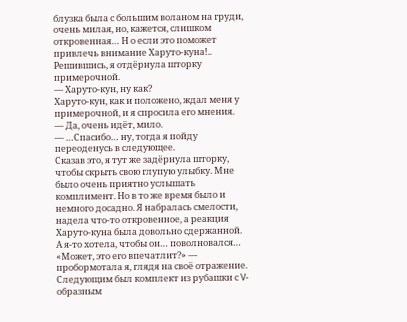блузка была с большим воланом на груди, очень милая, но, кажется, слишком откровенная… Н о если это поможет привлечь внимание Харуто-куна!..
Решившись, я отдёрнула шторку примерочной.
— Харуто-кун, ну как?
Харуто-кун, как и положено, ждал меня у примерочной, и я спросила его мнения.
— Да, очень идёт, мило.
— …Спасибо… ну, тогда я пойду переоденусь в следующее.
Сказав это, я тут же задёрнула шторку, чтобы скрыть свою глупую улыбку. Мне было очень приятно услышать комплимент. Но в то же время было и немного досадно. Я набралась смелости, надела что-то откровенное, а реакция Харуто-куна была довольно сдержанной. А я-то хотела, чтобы он… поволновался…
«Может, это его впечатлит?» — пробормотала я, глядя на своё отражение.
Следующим был комплект из рубашки с V-образным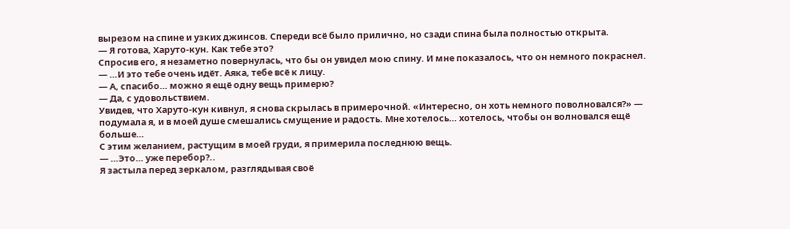вырезом на спине и узких джинсов. Спереди всё было прилично, но сзади спина была полностью открыта.
— Я готова, Харуто-кун. Как тебе это?
Спросив его, я незаметно повернулась, что бы он увидел мою спину. И мне показалось, что он немного покраснел.
— …И это тебе очень идёт. Аяка, тебе всё к лицу.
— А, спасибо… можно я ещё одну вещь примерю?
— Да, с удовольствием.
Увидев, что Харуто-кун кивнул, я снова скрылась в примерочной. «Интересно, он хоть немного поволновался?» — подумала я, и в моей душе смешались смущение и радость. Мне хотелось… хотелось, чтобы он волновался ещё больше…
С этим желанием, растущим в моей груди, я примерила последнюю вещь.
— …Это… уже перебор?..
Я застыла перед зеркалом, разглядывая своё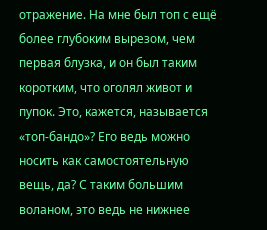отражение. На мне был топ с ещё более глубоким вырезом, чем первая блузка, и он был таким коротким, что оголял живот и пупок. Это, кажется, называется «топ-бандо»? Его ведь можно носить как самостоятельную вещь, да? С таким большим воланом, это ведь не нижнее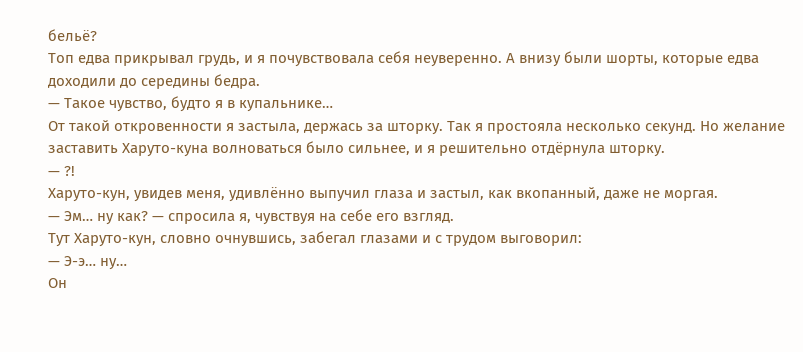бельё?
Топ едва прикрывал грудь, и я почувствовала себя неуверенно. А внизу были шорты, которые едва доходили до середины бедра.
— Такое чувство, будто я в купальнике…
От такой откровенности я застыла, держась за шторку. Так я простояла несколько секунд. Но желание заставить Харуто-куна волноваться было сильнее, и я решительно отдёрнула шторку.
— ?!
Харуто-кун, увидев меня, удивлённо выпучил глаза и застыл, как вкопанный, даже не моргая.
— Эм… ну как? — спросила я, чувствуя на себе его взгляд.
Тут Харуто-кун, словно очнувшись, забегал глазами и с трудом выговорил:
— Э-э… ну…
Он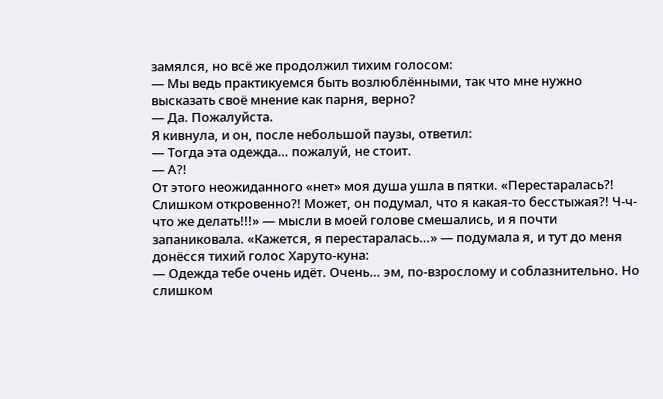замялся, но всё же продолжил тихим голосом:
— Мы ведь практикуемся быть возлюблёнными, так что мне нужно высказать своё мнение как парня, верно?
— Да. Пожалуйста.
Я кивнула, и он, после небольшой паузы, ответил:
— Тогда эта одежда… пожалуй, не стоит.
— А?!
От этого неожиданного «нет» моя душа ушла в пятки. «Перестаралась?! Слишком откровенно?! Может, он подумал, что я какая-то бесстыжая?! Ч-ч-что же делать!!!» — мысли в моей голове смешались, и я почти запаниковала. «Кажется, я перестаралась…» — подумала я, и тут до меня донёсся тихий голос Харуто-куна:
— Одежда тебе очень идёт. Очень… эм, по-взрослому и соблазнительно. Но слишком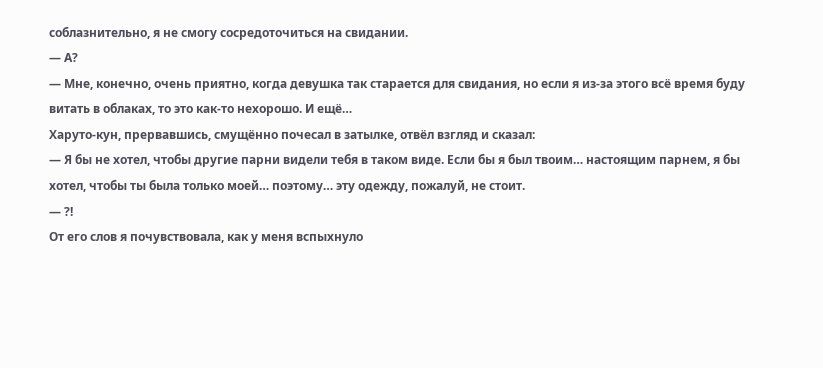соблазнительно, я не смогу сосредоточиться на свидании.
— А?
— Мне, конечно, очень приятно, когда девушка так старается для свидания, но если я из-за этого всё время буду витать в облаках, то это как-то нехорошо. И ещё…
Харуто-кун, прервавшись, смущённо почесал в затылке, отвёл взгляд и сказал:
— Я бы не хотел, чтобы другие парни видели тебя в таком виде. Если бы я был твоим… настоящим парнем, я бы хотел, чтобы ты была только моей… поэтому… эту одежду, пожалуй, не стоит.
— ?!
От его слов я почувствовала, как у меня вспыхнуло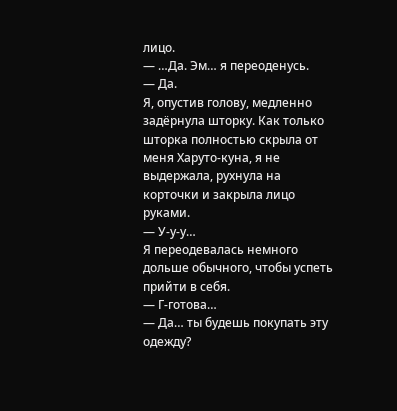лицо.
— …Да. Эм… я переоденусь.
— Да.
Я, опустив голову, медленно задёрнула шторку. Как только шторка полностью скрыла от меня Харуто-куна, я не выдержала, рухнула на корточки и закрыла лицо руками.
— У-у-у…
Я переодевалась немного дольше обычного, чтобы успеть прийти в себя.
— Г-готова…
— Да… ты будешь покупать эту одежду?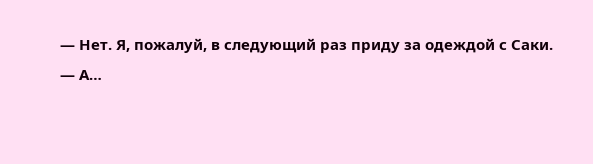— Нет. Я, пожалуй, в следующий раз приду за одеждой с Саки.
— А…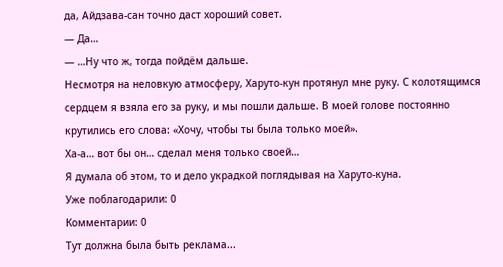да, Айдзава-сан точно даст хороший совет.
— Да…
— …Ну что ж, тогда пойдём дальше.
Несмотря на неловкую атмосферу, Харуто-кун протянул мне руку. С колотящимся сердцем я взяла его за руку, и мы пошли дальше. В моей голове постоянно крутились его слова: «Хочу, чтобы ты была только моей».
Ха-а… вот бы он… сделал меня только своей…
Я думала об этом, то и дело украдкой поглядывая на Харуто-куна.
Уже поблагодарили: 0
Комментарии: 0
Тут должна была быть реклама...